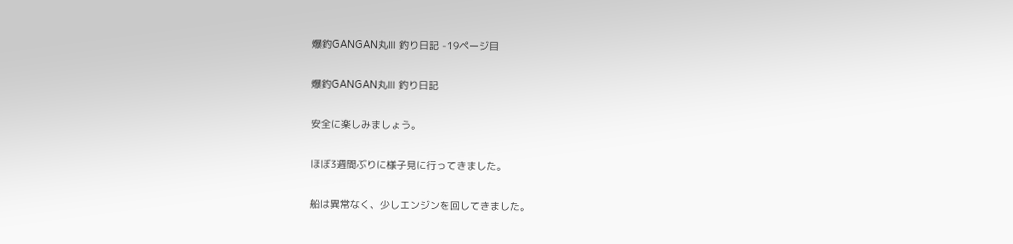爆釣GANGAN丸Ⅲ 釣り日記 -19ページ目

爆釣GANGAN丸Ⅲ 釣り日記

安全に楽しみましょう。

ほぼ3週間ぶりに様子見に行ってきました。

船は異常なく、少しエンジンを回してきました。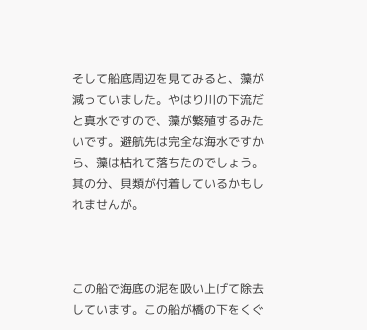そして船底周辺を見てみると、藻が減っていました。やはり川の下流だと真水ですので、藻が繁殖するみたいです。避航先は完全な海水ですから、藻は枯れて落ちたのでしょう。其の分、貝類が付着しているかもしれませんが。



この船で海底の泥を吸い上げて除去しています。この船が橋の下をくぐ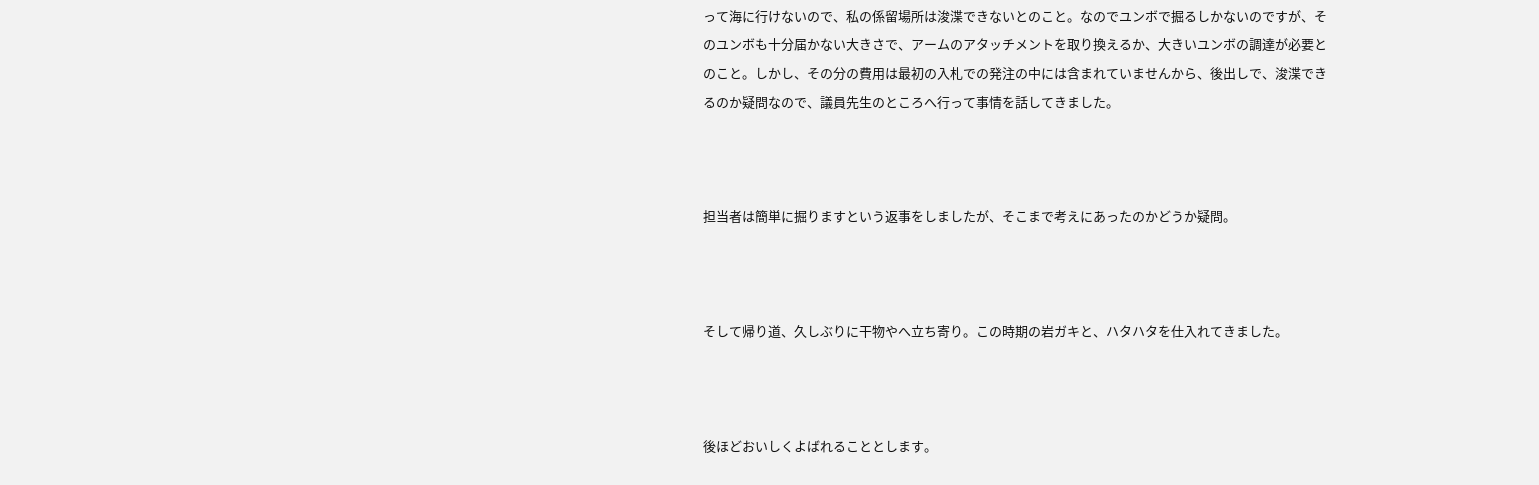って海に行けないので、私の係留場所は浚渫できないとのこと。なのでユンボで掘るしかないのですが、そのユンボも十分届かない大きさで、アームのアタッチメントを取り換えるか、大きいユンボの調達が必要とのこと。しかし、その分の費用は最初の入札での発注の中には含まれていませんから、後出しで、浚渫できるのか疑問なので、議員先生のところへ行って事情を話してきました。



担当者は簡単に掘りますという返事をしましたが、そこまで考えにあったのかどうか疑問。



そして帰り道、久しぶりに干物やへ立ち寄り。この時期の岩ガキと、ハタハタを仕入れてきました。



後ほどおいしくよばれることとします。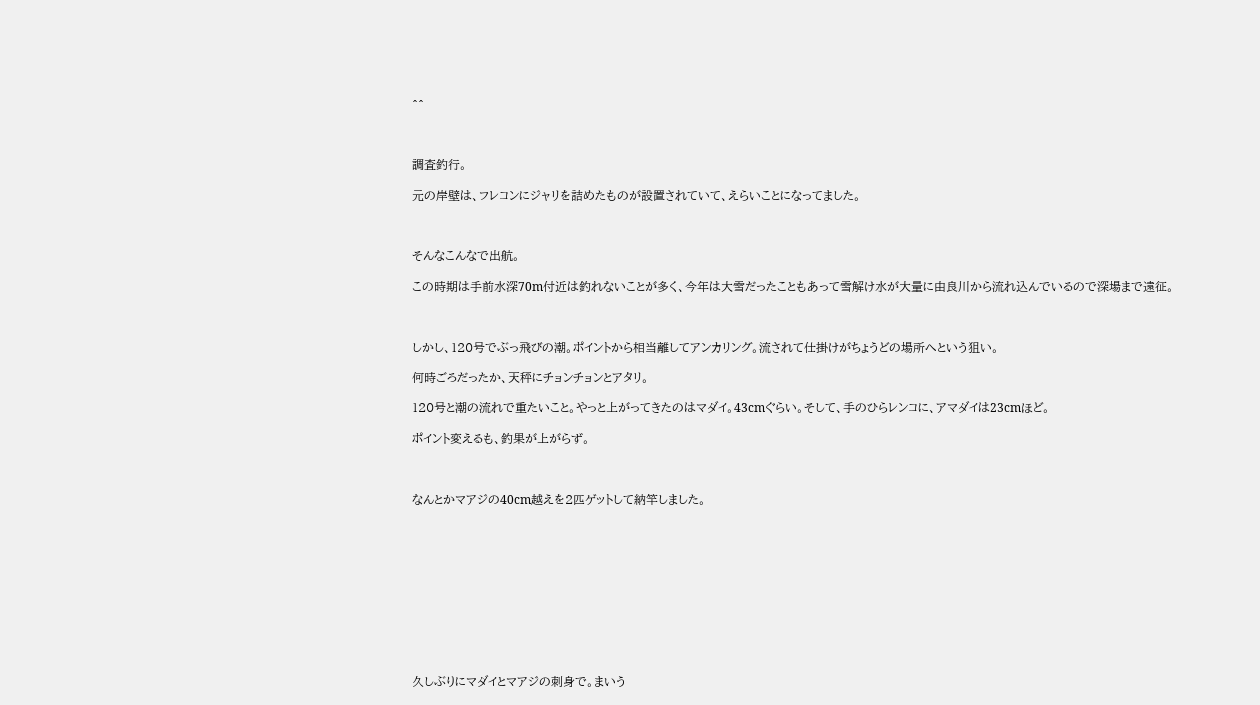^^



調査釣行。

元の岸壁は、フレコンにジャリを詰めたものが設置されていて、えらいことになってました。



そんなこんなで出航。

この時期は手前水深70m付近は釣れないことが多く、今年は大雪だったこともあって雪解け水が大量に由良川から流れ込んでいるので深場まで遠征。



しかし、120号でぶっ飛びの潮。ポイントから相当離してアンカリング。流されて仕掛けがちょうどの場所へという狙い。

何時ごろだったか、天秤にチョンチョンとアタリ。

120号と潮の流れで重たいこと。やっと上がってきたのはマダイ。43cmぐらい。そして、手のひらレンコに、アマダイは23cmほど。

ポイント変えるも、釣果が上がらず。



なんとかマアジの40cm越えを2匹ゲットして納竿しました。











久しぶりにマダイとマアジの刺身で。まいう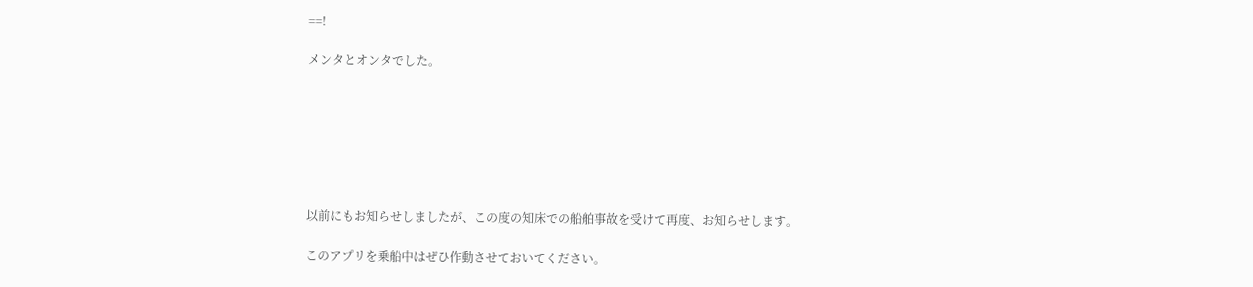==!

メンタとオンタでした。







以前にもお知らせしましたが、この度の知床での船舶事故を受けて再度、お知らせします。

このアプリを乗船中はぜひ作動させておいてください。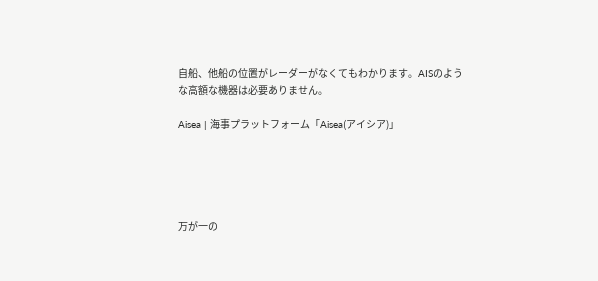自船、他船の位置がレーダーがなくてもわかります。AISのような高額な機器は必要ありません。

Aisea | 海事プラットフォーム「Aisea(アイシア)」





万が一の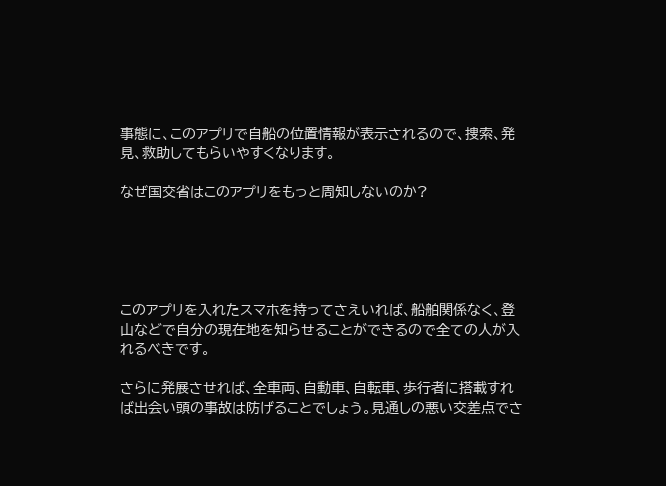事態に、このアプリで自船の位置情報が表示されるので、捜索、発見、救助してもらいやすくなります。

なぜ国交省はこのアプリをもっと周知しないのか?





このアプリを入れたスマホを持ってさえいれば、船舶関係なく、登山などで自分の現在地を知らせることができるので全ての人が入れるべきです。

さらに発展させれば、全車両、自動車、自転車、歩行者に搭載すれば出会い頭の事故は防げることでしょう。見通しの悪い交差点でさ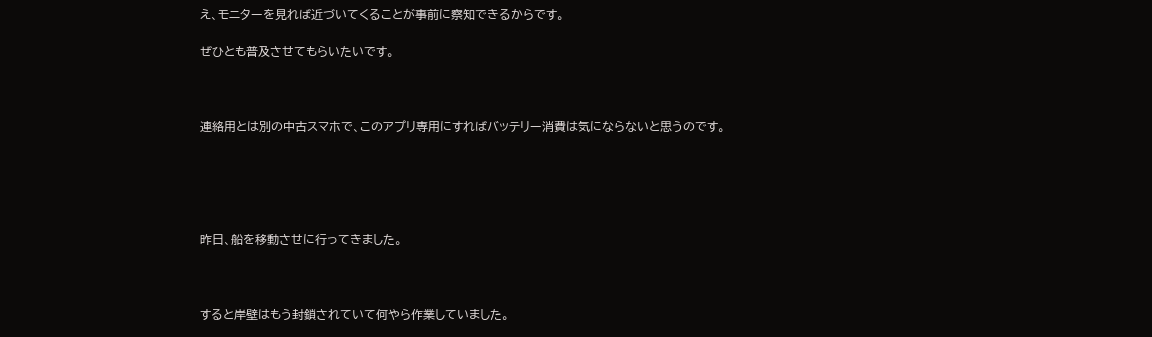え、モニターを見れば近づいてくることが事前に察知できるからです。

ぜひとも普及させてもらいたいです。



連絡用とは別の中古スマホで、このアプリ専用にすればバッテリー消費は気にならないと思うのです。





昨日、船を移動させに行ってきました。



すると岸壁はもう封鎖されていて何やら作業していました。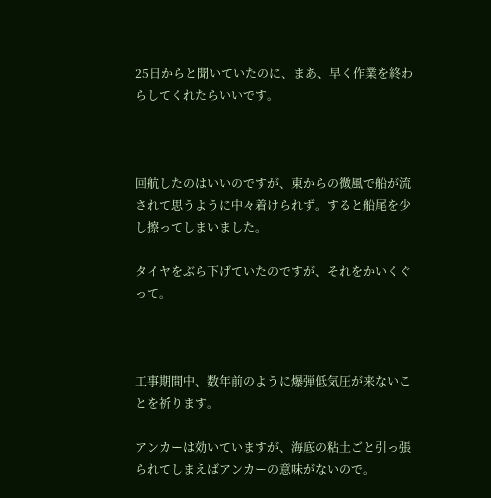25日からと聞いていたのに、まあ、早く作業を終わらしてくれたらいいです。



回航したのはいいのですが、東からの微風で船が流されて思うように中々着けられず。すると船尾を少し擦ってしまいました。

タイヤをぶら下げていたのですが、それをかいくぐって。



工事期間中、数年前のように爆弾低気圧が来ないことを祈ります。

アンカーは効いていますが、海底の粘土ごと引っ張られてしまえばアンカーの意味がないので。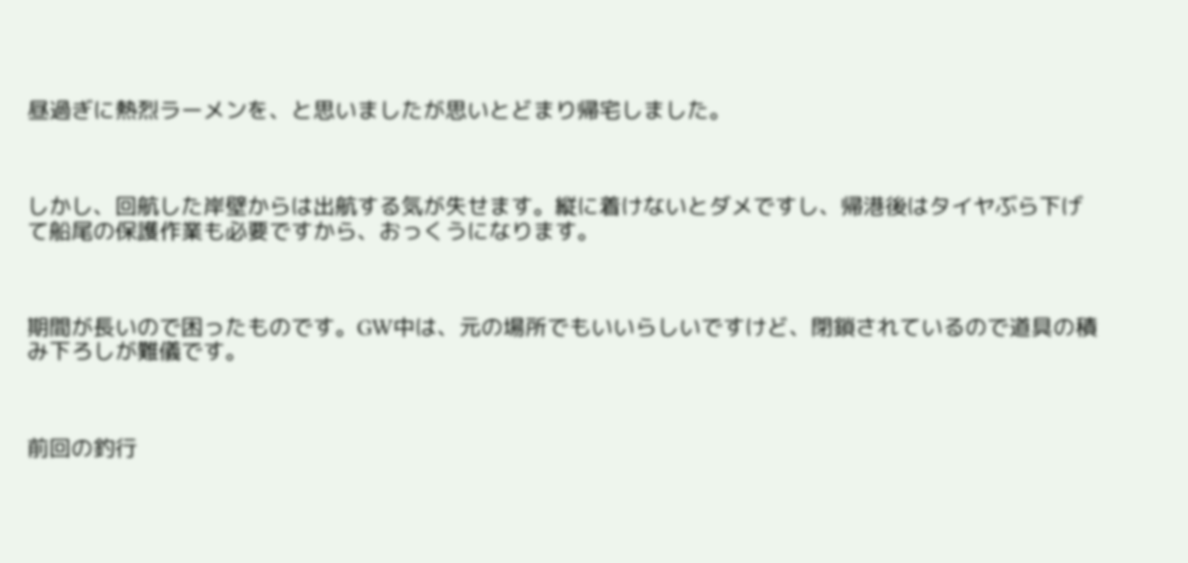昼過ぎに熱烈ラーメンを、と思いましたが思いとどまり帰宅しました。



しかし、回航した岸壁からは出航する気が失せます。縦に着けないとダメですし、帰港後はタイヤぶら下げて船尾の保護作業も必要ですから、おっくうになります。



期間が長いので困ったものです。GW中は、元の場所でもいいらしいですけど、閉鎖されているので道具の積み下ろしが難儀です。



前回の釣行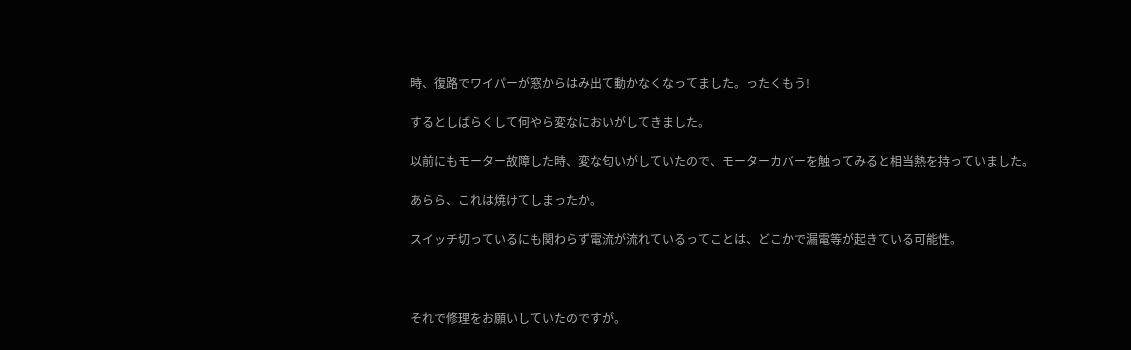時、復路でワイパーが窓からはみ出て動かなくなってました。ったくもう!

するとしばらくして何やら変なにおいがしてきました。

以前にもモーター故障した時、変な匂いがしていたので、モーターカバーを触ってみると相当熱を持っていました。

あらら、これは焼けてしまったか。

スイッチ切っているにも関わらず電流が流れているってことは、どこかで漏電等が起きている可能性。



それで修理をお願いしていたのですが。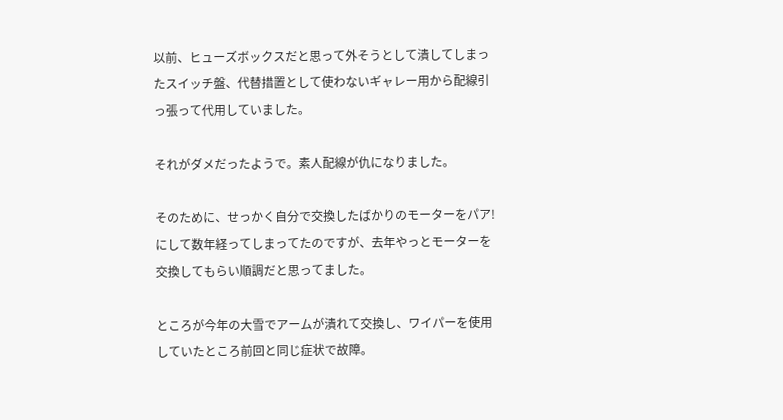以前、ヒューズボックスだと思って外そうとして潰してしまったスイッチ盤、代替措置として使わないギャレー用から配線引っ張って代用していました。

それがダメだったようで。素人配線が仇になりました。

そのために、せっかく自分で交換したばかりのモーターをパア!にして数年経ってしまってたのですが、去年やっとモーターを交換してもらい順調だと思ってました。

ところが今年の大雪でアームが潰れて交換し、ワイパーを使用していたところ前回と同じ症状で故障。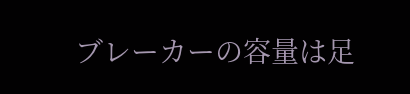ブレーカーの容量は足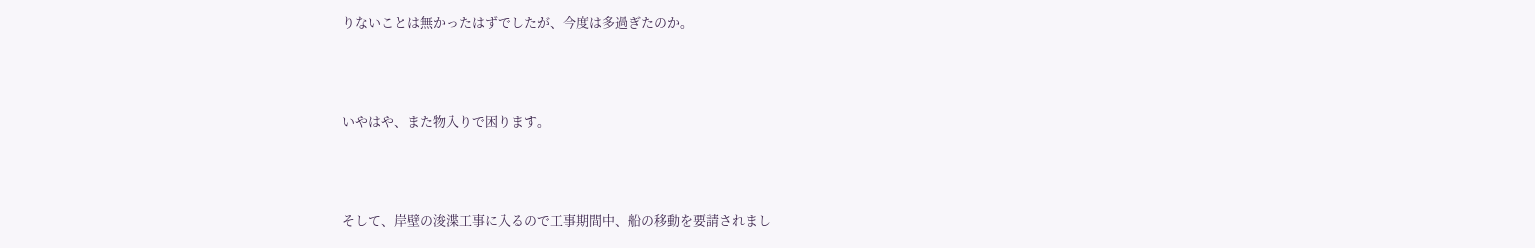りないことは無かったはずでしたが、今度は多過ぎたのか。



いやはや、また物入りで困ります。



そして、岸壁の浚渫工事に入るので工事期間中、船の移動を要請されまし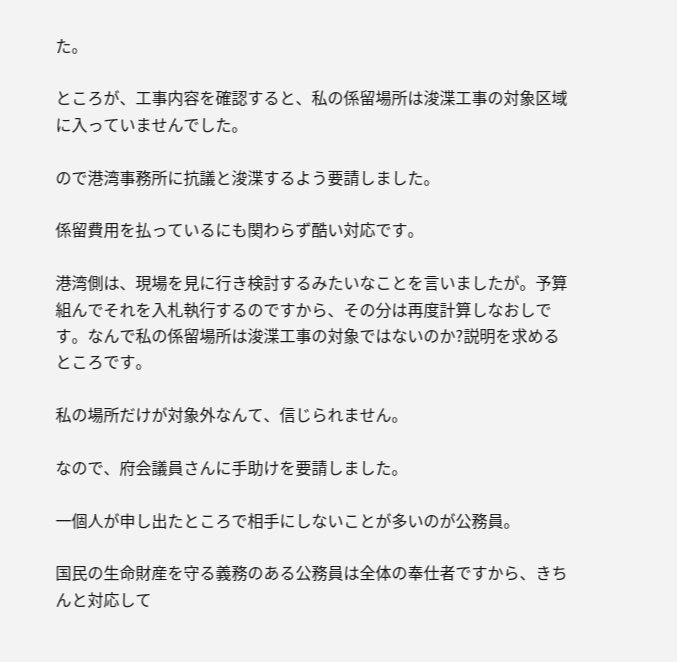た。

ところが、工事内容を確認すると、私の係留場所は浚渫工事の対象区域に入っていませんでした。

ので港湾事務所に抗議と浚渫するよう要請しました。

係留費用を払っているにも関わらず酷い対応です。

港湾側は、現場を見に行き検討するみたいなことを言いましたが。予算組んでそれを入札執行するのですから、その分は再度計算しなおしです。なんで私の係留場所は浚渫工事の対象ではないのか?説明を求めるところです。

私の場所だけが対象外なんて、信じられません。

なので、府会議員さんに手助けを要請しました。

一個人が申し出たところで相手にしないことが多いのが公務員。

国民の生命財産を守る義務のある公務員は全体の奉仕者ですから、きちんと対応して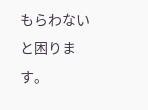もらわないと困ります。